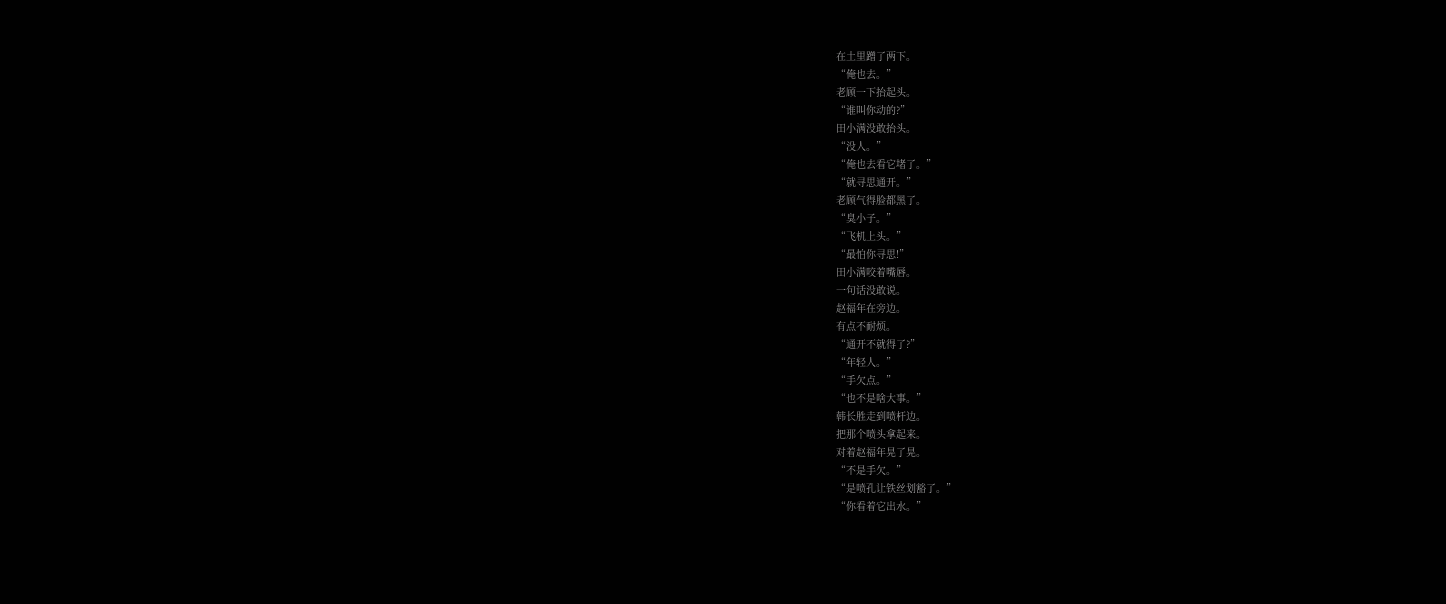在土里蹭了两下。
“俺也去。”
老顾一下抬起头。
“谁叫你动的?”
田小满没敢抬头。
“没人。”
“俺也去看它堵了。”
“就寻思通开。”
老顾气得脸都黑了。
“臭小子。”
“飞机上头。”
“最怕你寻思!”
田小满咬着嘴唇。
一句话没敢说。
赵福年在旁边。
有点不耐烦。
“通开不就得了?”
“年轻人。”
“手欠点。”
“也不是啥大事。”
韩长胜走到喷杆边。
把那个喷头拿起来。
对着赵福年晃了晃。
“不是手欠。”
“是喷孔让铁丝划豁了。”
“你看着它出水。”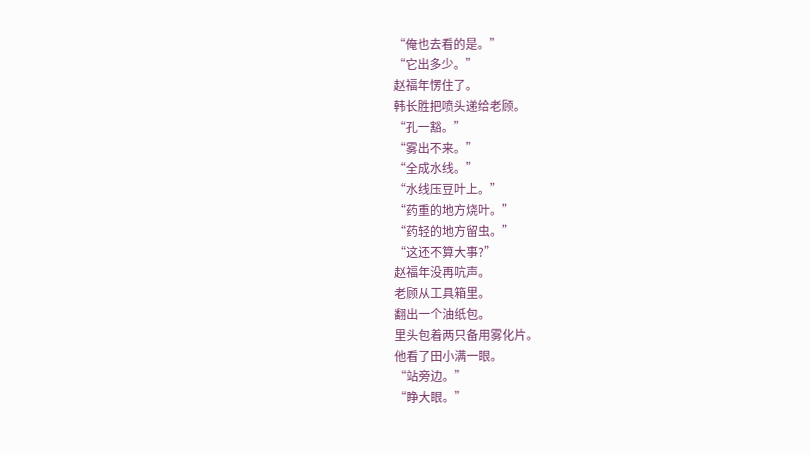“俺也去看的是。”
“它出多少。”
赵福年愣住了。
韩长胜把喷头递给老顾。
“孔一豁。”
“雾出不来。”
“全成水线。”
“水线压豆叶上。”
“药重的地方烧叶。”
“药轻的地方留虫。”
“这还不算大事?”
赵福年没再吭声。
老顾从工具箱里。
翻出一个油纸包。
里头包着两只备用雾化片。
他看了田小满一眼。
“站旁边。”
“睁大眼。”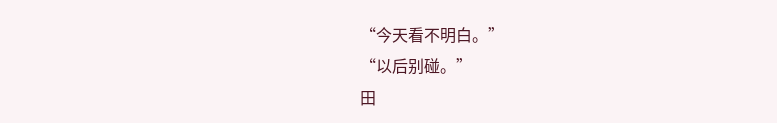“今天看不明白。”
“以后别碰。”
田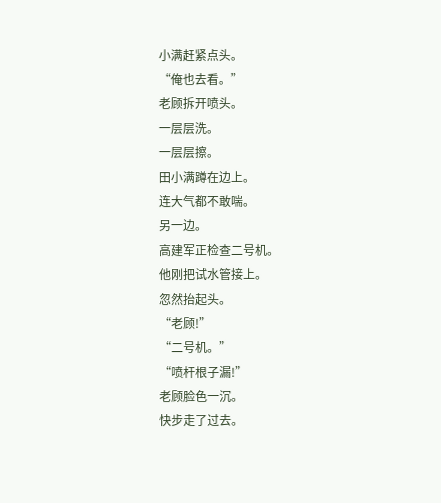小满赶紧点头。
“俺也去看。”
老顾拆开喷头。
一层层洗。
一层层擦。
田小满蹲在边上。
连大气都不敢喘。
另一边。
高建军正检查二号机。
他刚把试水管接上。
忽然抬起头。
“老顾!”
“二号机。”
“喷杆根子漏!”
老顾脸色一沉。
快步走了过去。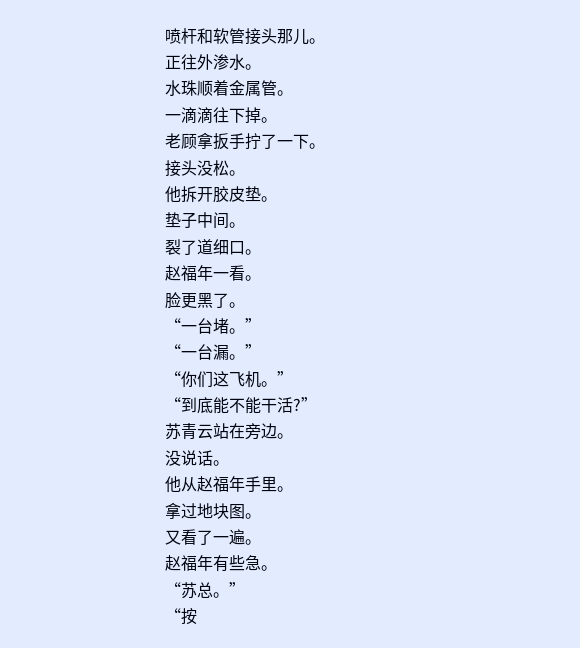喷杆和软管接头那儿。
正往外渗水。
水珠顺着金属管。
一滴滴往下掉。
老顾拿扳手拧了一下。
接头没松。
他拆开胶皮垫。
垫子中间。
裂了道细口。
赵福年一看。
脸更黑了。
“一台堵。”
“一台漏。”
“你们这飞机。”
“到底能不能干活?”
苏青云站在旁边。
没说话。
他从赵福年手里。
拿过地块图。
又看了一遍。
赵福年有些急。
“苏总。”
“按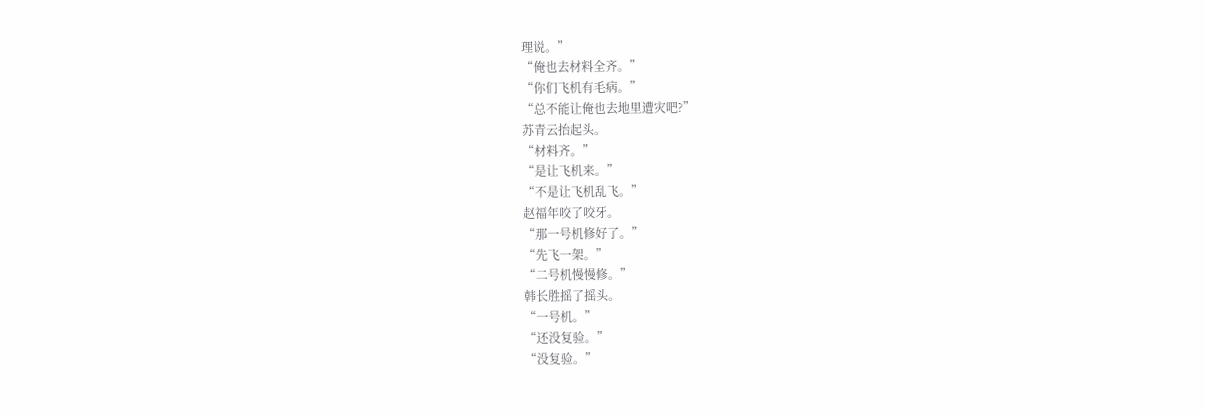理说。”
“俺也去材料全齐。”
“你们飞机有毛病。”
“总不能让俺也去地里遭灾吧?”
苏青云抬起头。
“材料齐。”
“是让飞机来。”
“不是让飞机乱飞。”
赵福年咬了咬牙。
“那一号机修好了。”
“先飞一架。”
“二号机慢慢修。”
韩长胜摇了摇头。
“一号机。”
“还没复验。”
“没复验。”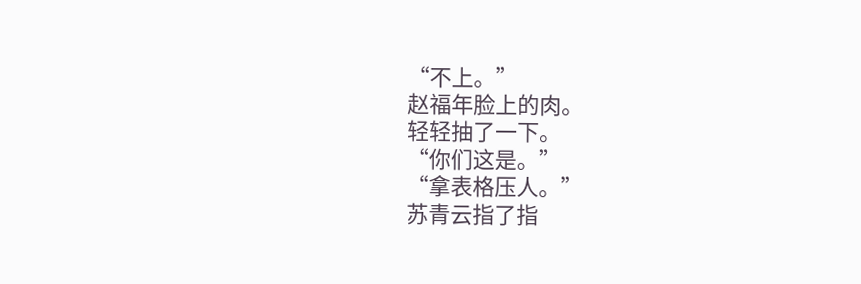“不上。”
赵福年脸上的肉。
轻轻抽了一下。
“你们这是。”
“拿表格压人。”
苏青云指了指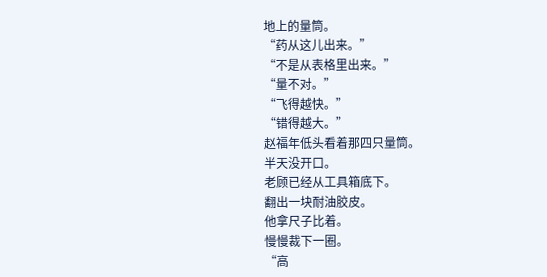地上的量筒。
“药从这儿出来。”
“不是从表格里出来。”
“量不对。”
“飞得越快。”
“错得越大。”
赵福年低头看着那四只量筒。
半天没开口。
老顾已经从工具箱底下。
翻出一块耐油胶皮。
他拿尺子比着。
慢慢裁下一圈。
“高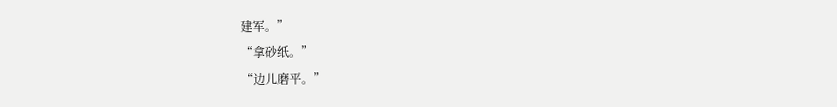建军。”
“拿砂纸。”
“边儿磨平。”